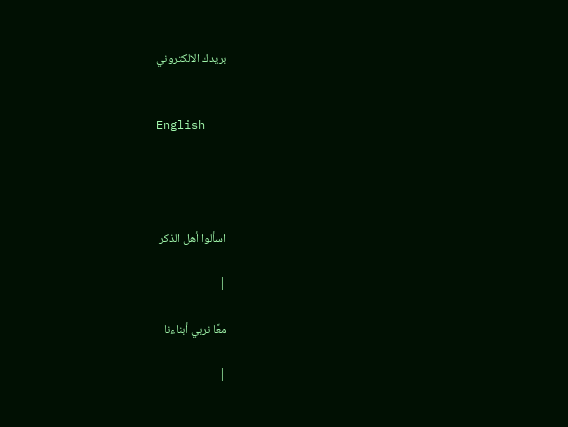بريدك الالكتروني


English




اسألوا أهل الذكر

|

معًا نربي أبناءنا

|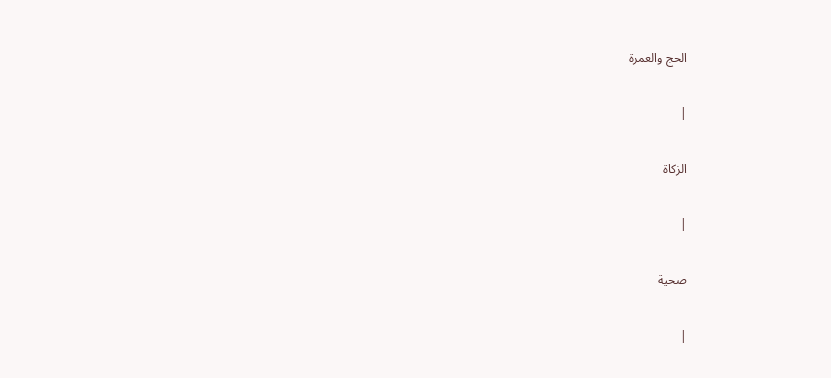الحج والعمرة

|

الزكاة

|

صحية

|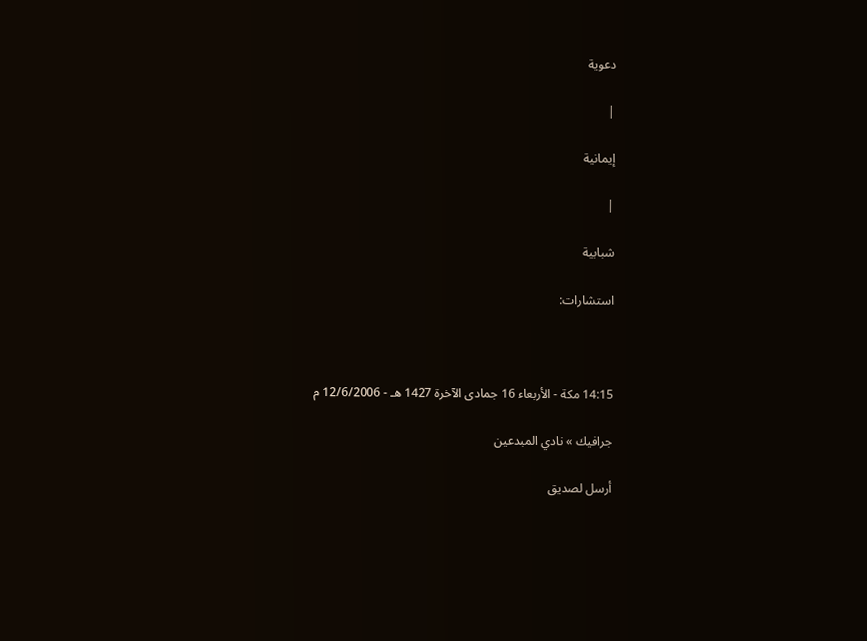دعوية

|

إيمانية

|

شبابية

استشارات:



14:15 مكة - الأربعاء 16 جمادى الآخرة 1427 هـ - 12/6/2006 م

جرافيك » نادي المبدعين

أرسل لصديق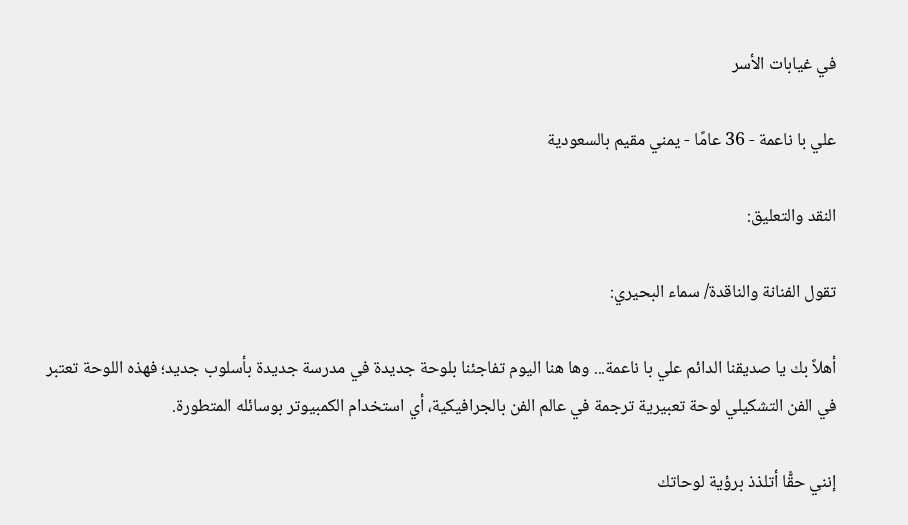في غيابات الأسر

علي با ناعمة - 36 عامًا - يمني مقيم بالسعودية

النقد والتعليق:

تقول الفنانة والناقدة/ سماء البحيري:

أهلاً بك يا صديقنا الدائم علي با ناعمة... وها هنا اليوم تفاجئنا بلوحة جديدة في مدرسة جديدة بأسلوب جديد؛ فهذه اللوحة تعتبر في الفن التشكيلي لوحة تعبيرية ترجمة في عالم الفن بالجرافيكية، أي استخدام الكمبيوتر بوسائله المتطورة.

إنني حقًّا أتلذذ برؤية لوحاتك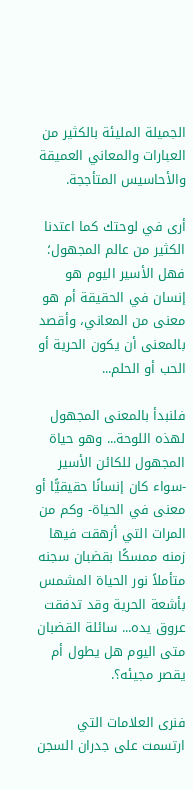الجميلة المليئة بالكثير من العبارات والمعاني العميقة والأحاسيس المتأججة.

أرى في لوحتك كما اعتدنا الكثير من عالم المجهول؛ فهل الأسير اليوم هو إنسان في الحقيقة أم هو معنى من المعاني، وأقصد بالمعنى أن يكون الحرية أو الحب أو الحلم...

فلنبدأ بالمعنى المجهول لهذه اللوحة... وهو حياة المجهول للكائن الأسير -سواء كان إنسانًا حقيقيًّا أو معنى في الحياة- وكم من المرات التي أزهقت فيها زمنه ممسكًا بقضبان سجنه متأملاً نور الحياة المشمس بأشعة الحرية وقد تدفقت عروق يده... سائلة القضبان متى اليوم هل يطول أم يقصر مجيئه؟.

فنرى العلامات التي ارتسمت على جدران السجن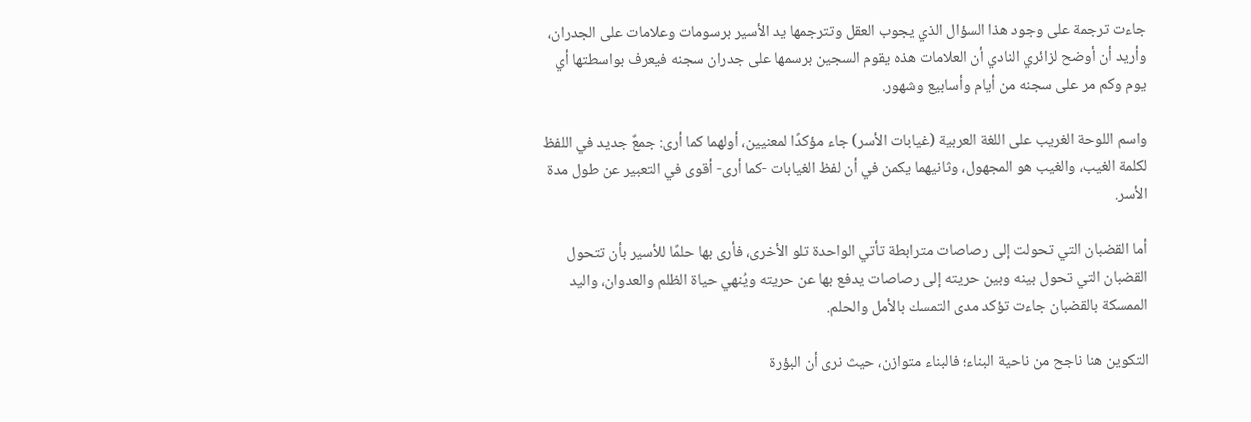جاءت ترجمة على وجود هذا السؤال الذي يجوب العقل وتترجمها يد الأسير برسومات وعلامات على الجدران، وأريد أن أوضح لزائري النادي أن العلامات هذه يقوم السجين برسمها على جدران سجنه فيعرف بواسطتها أي يوم وكم مر على سجنه من أيام وأسابيع وشهور.

واسم اللوحة الغريب على اللغة العربية (غيابات الأسر) جاء مؤكدًا لمعنيين، أولهما كما أرى: جمعٌ جديد في اللفظ لكلمة الغيب، والغيب هو المجهول، وثانيهما يكمن في أن لفظ الغيابات -كما أرى- أقوى في التعبير عن طول مدة الأسر.

أما القضبان التي تحولت إلى رصاصات مترابطة تأتي الواحدة تلو الأخرى، فأرى بها حلمًا للأسير بأن تتحول القضبان التي تحول بينه وبين حريته إلى رصاصات يدفع بها عن حريته ويُنهي حياة الظلم والعدوان، واليد الممسكة بالقضبان جاءت تؤكد مدى التمسك بالأمل والحلم.

التكوين هنا ناجح من ناحية البناء؛ فالبناء متوازن، حيث نرى أن البؤرة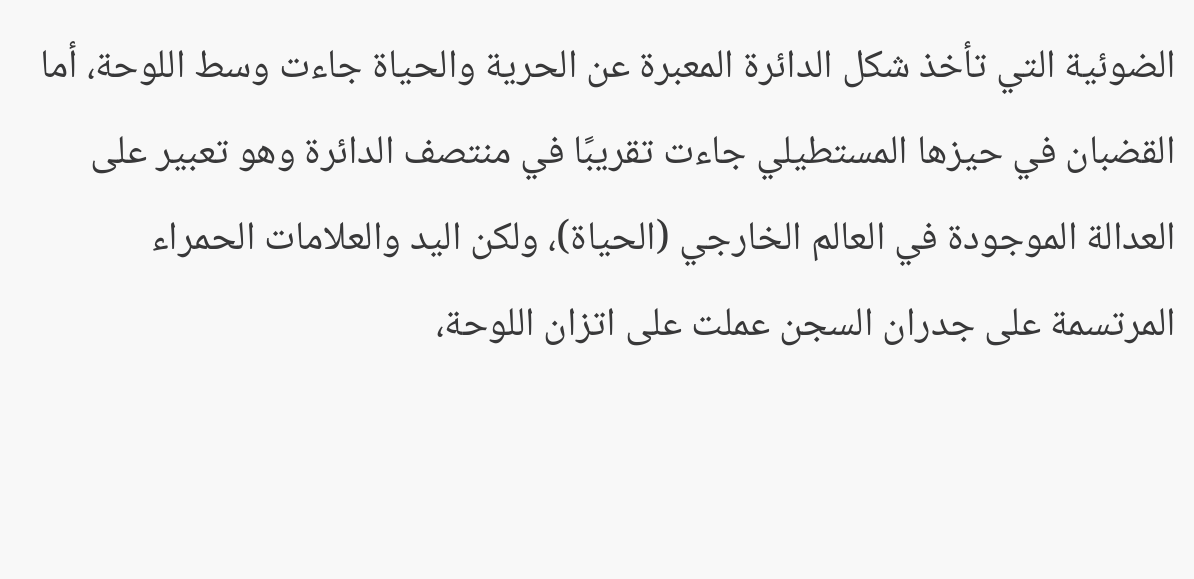الضوئية التي تأخذ شكل الدائرة المعبرة عن الحرية والحياة جاءت وسط اللوحة، أما القضبان في حيزها المستطيلي جاءت تقريبًا في منتصف الدائرة وهو تعبير على العدالة الموجودة في العالم الخارجي (الحياة)، ولكن اليد والعلامات الحمراء المرتسمة على جدران السجن عملت على اتزان اللوحة،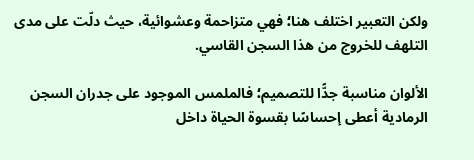ولكن التعبير اختلف هنا؛ فهي متزاحمة وعشوائية، حيث دلّت على مدى التلهف للخروج من هذا السجن القاسي.

الألوان مناسبة جدًّا للتصميم؛ فالملمس الموجود على جدران السجن الرمادية أعطى إحساسًا بقسوة الحياة داخل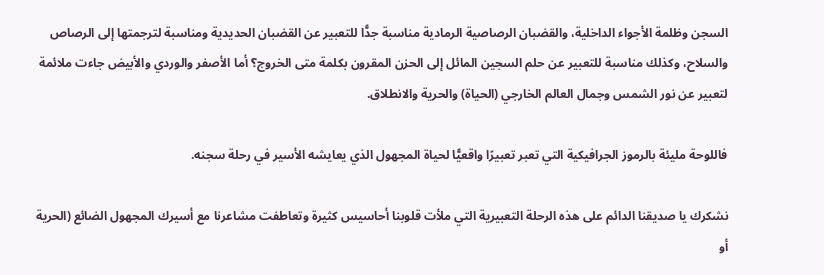السجن وظلمة الأجواء الداخلية، والقضبان الرصاصية الرمادية مناسبة جدًّا للتعبير عن القضبان الحديدية ومناسبة لترجمتها إلى الرصاص والسلاح، وكذلك مناسبة للتعبير عن حلم السجين المائل إلى الحزن المقرون بكلمة متى الخروج؟ أما الأصفر والوردي والأبيض جاءت ملائمة لتعبير عن نور الشمس وجمال العالم الخارجي (الحياة) والحرية والانطلاق.

فاللوحة مليئة بالرموز الجرافيكية التي تعبر تعبيرًا واقعيًّا لحياة المجهول الذي يعايشه الأسير في رحلة سجنه.

نشكرك يا صديقنا الدائم على هذه الرحلة التعبيرية التي ملأت قلوبنا أحاسيس كثيرة وتعاطفت مشاعرنا مع أسيرك المجهول الضائع (الحرية أو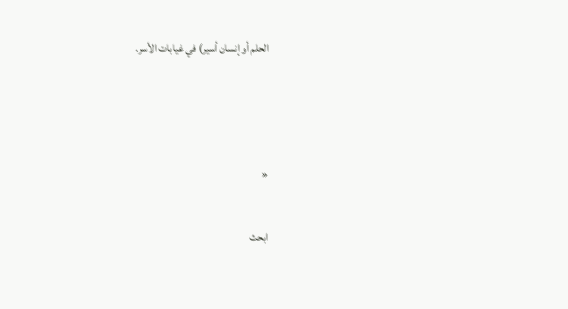الحلم أو إنسان أسير) في غيابات الأسر.



«

ابحث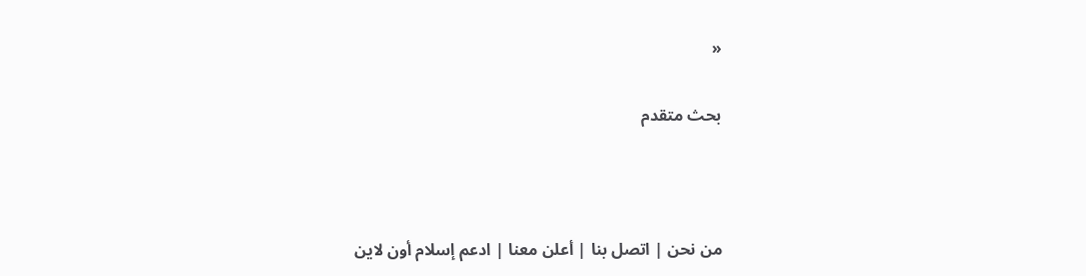«

بحث متقدم



من نحن | اتصل بنا | أعلن معنا | ادعم إسلام أون لاين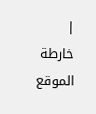| خارطة الموقع